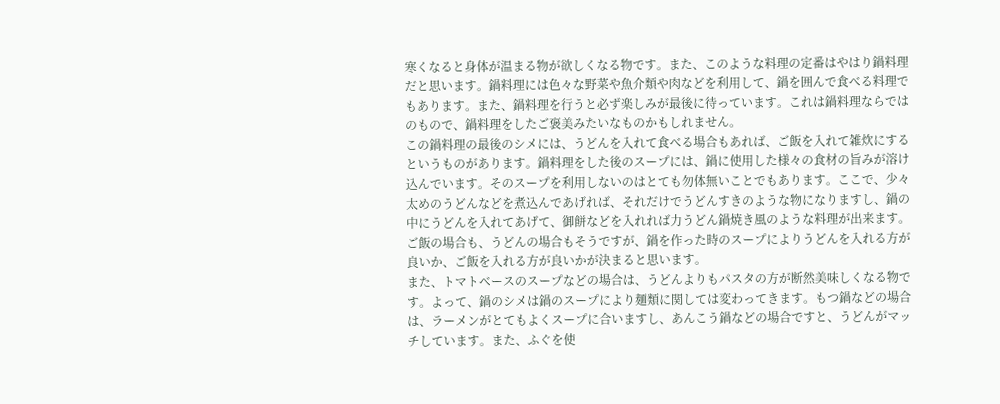寒くなると身体が温まる物が欲しくなる物です。また、このような料理の定番はやはり鍋料理だと思います。鍋料理には色々な野菜や魚介類や肉などを利用して、鍋を囲んで食べる料理でもあります。また、鍋料理を行うと必ず楽しみが最後に待っています。これは鍋料理ならではのもので、鍋料理をしたご褒美みたいなものかもしれません。
この鍋料理の最後のシメには、うどんを入れて食べる場合もあれば、ご飯を入れて雑炊にするというものがあります。鍋料理をした後のスープには、鍋に使用した様々の食材の旨みが溶け込んでいます。そのスープを利用しないのはとても勿体無いことでもあります。ここで、少々太めのうどんなどを煮込んであげれば、それだけでうどんすきのような物になりますし、鍋の中にうどんを入れてあげて、御餅などを入れれば力うどん鍋焼き風のような料理が出来ます。ご飯の場合も、うどんの場合もそうですが、鍋を作った時のスープによりうどんを入れる方が良いか、ご飯を入れる方が良いかが決まると思います。
また、トマトベースのスープなどの場合は、うどんよりもパスタの方が断然美味しくなる物です。よって、鍋のシメは鍋のスープにより麺類に関しては変わってきます。もつ鍋などの場合は、ラーメンがとてもよくスープに合いますし、あんこう鍋などの場合ですと、うどんがマッチしています。また、ふぐを使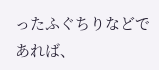ったふぐちりなどであれば、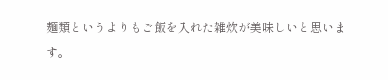麺類というよりもご飯を入れた雑炊が美味しいと思います。